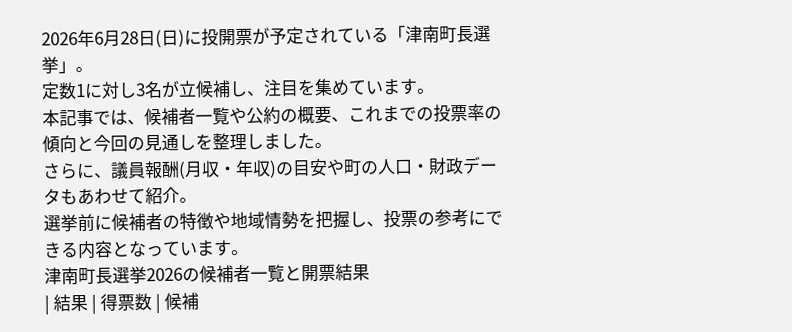2026年6月28日(日)に投開票が予定されている「津南町長選挙」。
定数1に対し3名が立候補し、注目を集めています。
本記事では、候補者一覧や公約の概要、これまでの投票率の傾向と今回の見通しを整理しました。
さらに、議員報酬(月収・年収)の目安や町の人口・財政データもあわせて紹介。
選挙前に候補者の特徴や地域情勢を把握し、投票の参考にできる内容となっています。
津南町長選挙2026の候補者一覧と開票結果
| 結果 | 得票数 | 候補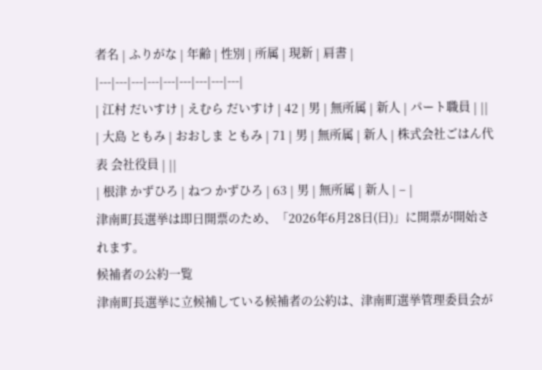者名 | ふりがな | 年齢 | 性別 | 所属 | 現新 | 肩書 |
|---|---|---|---|---|---|---|---|---|
| 江村 だいすけ | えむら だいすけ | 42 | 男 | 無所属 | 新人 | パート職員 | ||
| 大島 ともみ | おおしま ともみ | 71 | 男 | 無所属 | 新人 | 株式会社ごはん代表 会社役員 | ||
| 根津 かずひろ | ねつ かずひろ | 63 | 男 | 無所属 | 新人 | – |
津南町長選挙は即日開票のため、「2026年6月28日(日)」に開票が開始されます。
候補者の公約一覧
津南町長選挙に立候補している候補者の公約は、津南町選挙管理委員会が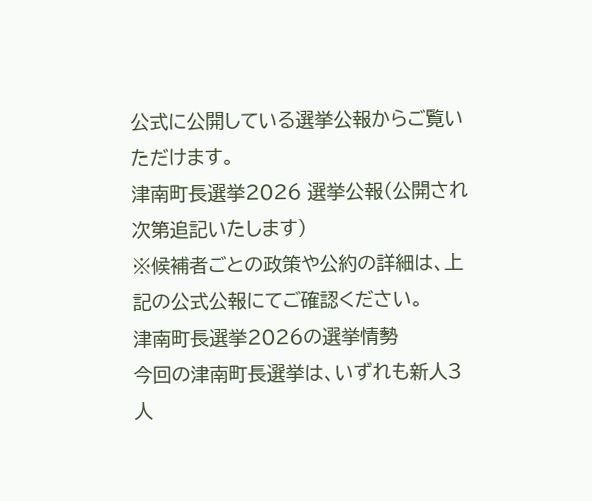公式に公開している選挙公報からご覧いただけます。
津南町長選挙2026 選挙公報(公開され次第追記いたします)
※候補者ごとの政策や公約の詳細は、上記の公式公報にてご確認ください。
津南町長選挙2026の選挙情勢
今回の津南町長選挙は、いずれも新人3人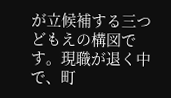が立候補する三つどもえの構図です。現職が退く中で、町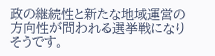政の継続性と新たな地域運営の方向性が問われる選挙戦になりそうです。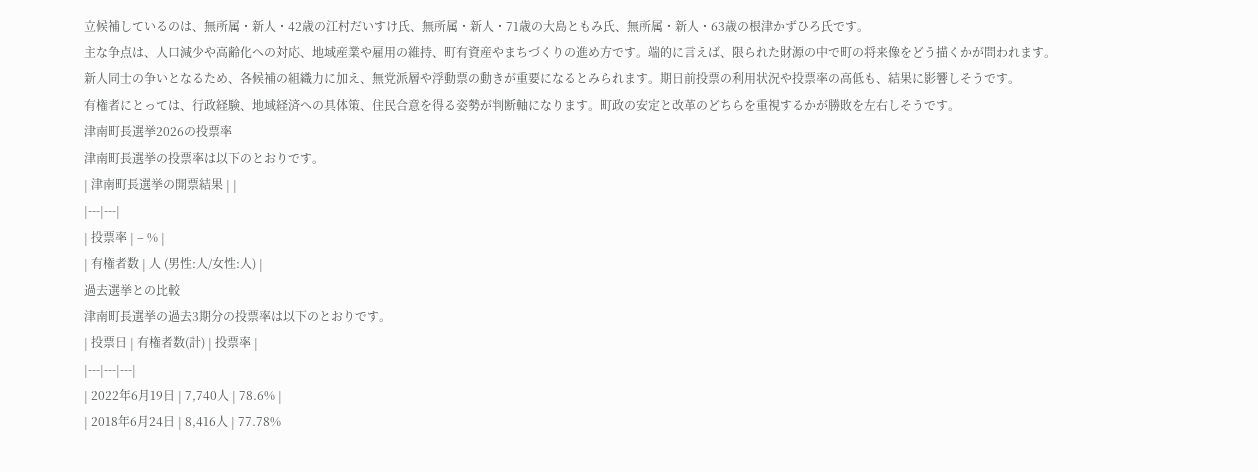立候補しているのは、無所属・新人・42歳の江村だいすけ氏、無所属・新人・71歳の大島ともみ氏、無所属・新人・63歳の根津かずひろ氏です。
主な争点は、人口減少や高齢化への対応、地域産業や雇用の維持、町有資産やまちづくりの進め方です。端的に言えば、限られた財源の中で町の将来像をどう描くかが問われます。
新人同士の争いとなるため、各候補の組織力に加え、無党派層や浮動票の動きが重要になるとみられます。期日前投票の利用状況や投票率の高低も、結果に影響しそうです。
有権者にとっては、行政経験、地域経済への具体策、住民合意を得る姿勢が判断軸になります。町政の安定と改革のどちらを重視するかが勝敗を左右しそうです。
津南町長選挙2026の投票率
津南町長選挙の投票率は以下のとおりです。
| 津南町長選挙の開票結果 | |
|---|---|
| 投票率 | – % |
| 有権者数 | 人 (男性:人/女性:人) |
過去選挙との比較
津南町長選挙の過去3期分の投票率は以下のとおりです。
| 投票日 | 有権者数(計) | 投票率 |
|---|---|---|
| 2022年6月19日 | 7,740人 | 78.6% |
| 2018年6月24日 | 8,416人 | 77.78%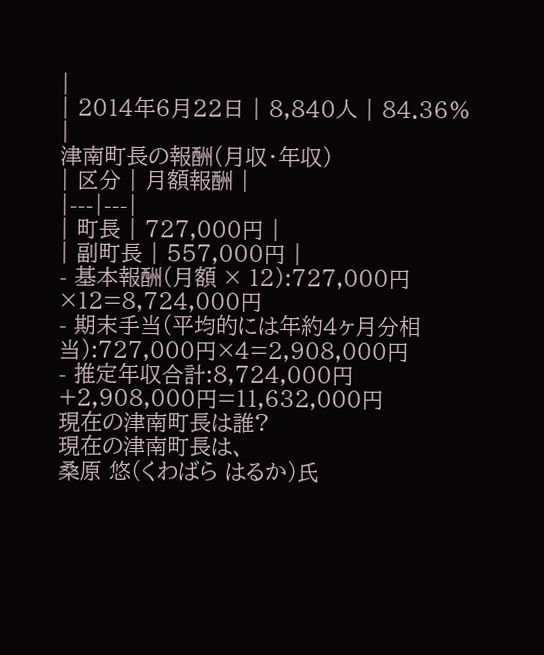|
| 2014年6月22日 | 8,840人 | 84.36% |
津南町長の報酬(月収・年収)
| 区分 | 月額報酬 |
|---|---|
| 町長 | 727,000円 |
| 副町長 | 557,000円 |
- 基本報酬(月額 × 12):727,000円×12=8,724,000円
- 期末手当(平均的には年約4ヶ月分相当):727,000円×4=2,908,000円
- 推定年収合計:8,724,000円+2,908,000円=11,632,000円
現在の津南町長は誰?
現在の津南町長は、
桑原 悠(くわばら はるか)氏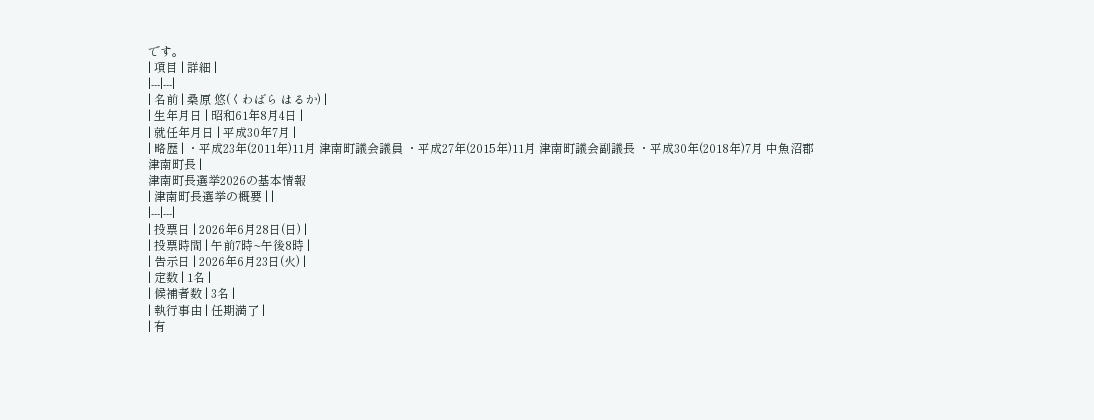です。
| 項目 | 詳細 |
|---|---|
| 名前 | 桑原 悠(くわばら はるか) |
| 生年月日 | 昭和61年8月4日 |
| 就任年月日 | 平成30年7月 |
| 略歴 | ・平成23年(2011年)11月 津南町議会議員 ・平成27年(2015年)11月 津南町議会副議長 ・平成30年(2018年)7月 中魚沼郡津南町長 |
津南町長選挙2026の基本情報
| 津南町長選挙の概要 | |
|---|---|
| 投票日 | 2026年6月28日(日) |
| 投票時間 | 午前7時~午後8時 |
| 告示日 | 2026年6月23日(火) |
| 定数 | 1名 |
| 候補者数 | 3名 |
| 執行事由 | 任期満了 |
| 有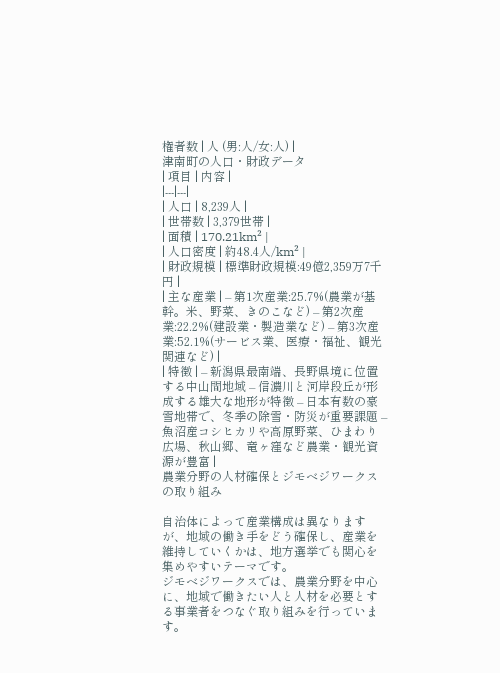権者数 | 人 (男:人/女:人) |
津南町の人口・財政データ
| 項目 | 内容 |
|---|---|
| 人口 | 8,239人 |
| 世帯数 | 3,379世帯 |
| 面積 | 170.21km² |
| 人口密度 | 約48.4人/km² |
| 財政規模 | 標準財政規模:49億2,359万7千円 |
| 主な産業 | – 第1次産業:25.7%(農業が基幹。米、野菜、きのこなど) – 第2次産業:22.2%(建設業・製造業など) – 第3次産業:52.1%(サービス業、医療・福祉、観光関連など) |
| 特徴 | – 新潟県最南端、長野県境に位置する中山間地域 – 信濃川と河岸段丘が形成する雄大な地形が特徴 – 日本有数の豪雪地帯で、冬季の除雪・防災が重要課題 – 魚沼産コシヒカリや高原野菜、ひまわり広場、秋山郷、竜ヶ窪など農業・観光資源が豊富 |
農業分野の人材確保とジモベジワークスの取り組み

自治体によって産業構成は異なりますが、地域の働き手をどう確保し、産業を維持していくかは、地方選挙でも関心を集めやすいテーマです。
ジモベジワークスでは、農業分野を中心に、地域で働きたい人と人材を必要とする事業者をつなぐ取り組みを行っています。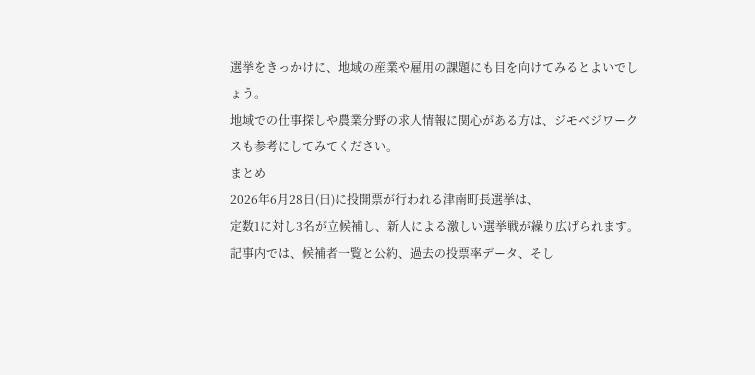選挙をきっかけに、地域の産業や雇用の課題にも目を向けてみるとよいでしょう。
地域での仕事探しや農業分野の求人情報に関心がある方は、ジモベジワークスも参考にしてみてください。
まとめ
2026年6月28日(日)に投開票が行われる津南町長選挙は、
定数1に対し3名が立候補し、新人による激しい選挙戦が繰り広げられます。
記事内では、候補者一覧と公約、過去の投票率データ、そし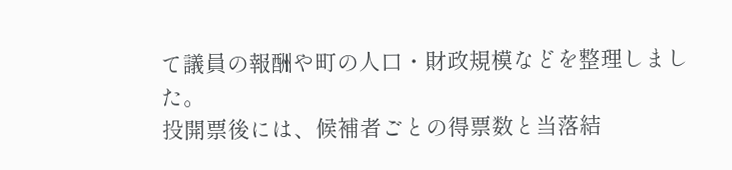て議員の報酬や町の人口・財政規模などを整理しました。
投開票後には、候補者ごとの得票数と当落結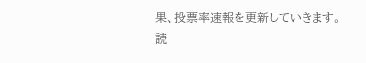果、投票率速報を更新していきます。
読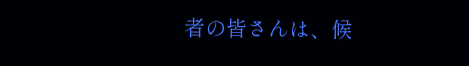者の皆さんは、候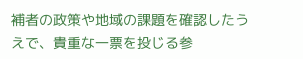補者の政策や地域の課題を確認したうえで、貴重な一票を投じる参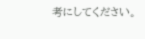考にしてください。